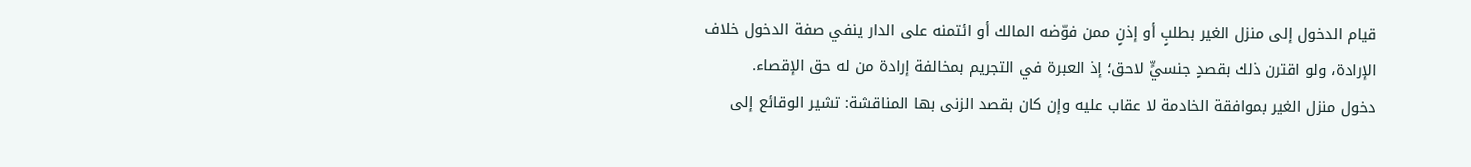قيام الدخول إلى منزل الغير بطلبٍ أو إذنٍ ممن فوّضه المالك أو ائتمنه على الدار ينفي صفة الدخول خلاف الإرادة، ولو اقترن ذلك بقصدٍ جنسيٍّ لاحق؛ إذ العبرة في التجريم بمخالفة إرادة من له حق الإقصاء.
دخول منزل الغير بموافقة الخادمة لا عقاب عليه وإن كان بقصد الزنى بها المناقشة: تشير الوقائع إلى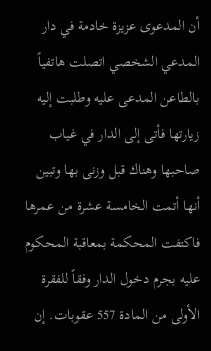أن المدعوى عزيزة خادمة في دار المدعي الشخصي اتصلت هاتفياً بالطاعن المدعى عليه وطلبت إليه زيارتها فأتى إلى الدار في غياب صاحبها وهناك قبل وزنى بها وتبين أنها أتمت الخامسة عشرة من عمرها فاكتفت المحكمة بمعاقبة المحكوم عليه بجرم دخول الدار وفقاً للفقرة الأولى من المادة 557 عقوبات. إن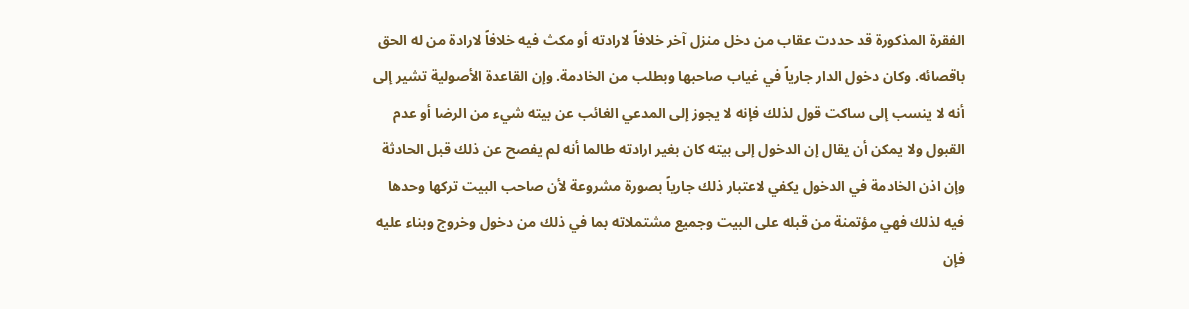الفقرة المذكورة قد حددت عقاب من دخل منزل آخر خلافاً لارادته أو مكث فيه خلافاً لارادة من له الحق باقصائه. وكان دخول الدار جارياً في غياب صاحبها وبطلب من الخادمة. وإن القاعدة الأصولية تشير إلى أنه لا ينسب إلى ساكت قول لذلك فإنه لا يجوز إلى المدعي الغائب عن بيته شيء من الرضا أو عدم القبول ولا يمكن أن يقال إن الدخول إلى بيته كان بغير ارادته طالما أنه لم يفصح عن ذلك قبل الحادثة وإن اذن الخادمة في الدخول يكفي لاعتبار ذلك جارياً بصورة مشروعة لأن صاحب البيت تركها وحدها فيه لذلك فهي مؤتمنة من قبله على البيت وجميع مشتملاته بما في ذلك من دخول وخروج وبناء عليه فإن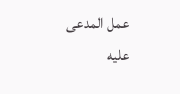عمل المدعى عليه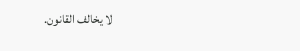لا يخالف القانون.